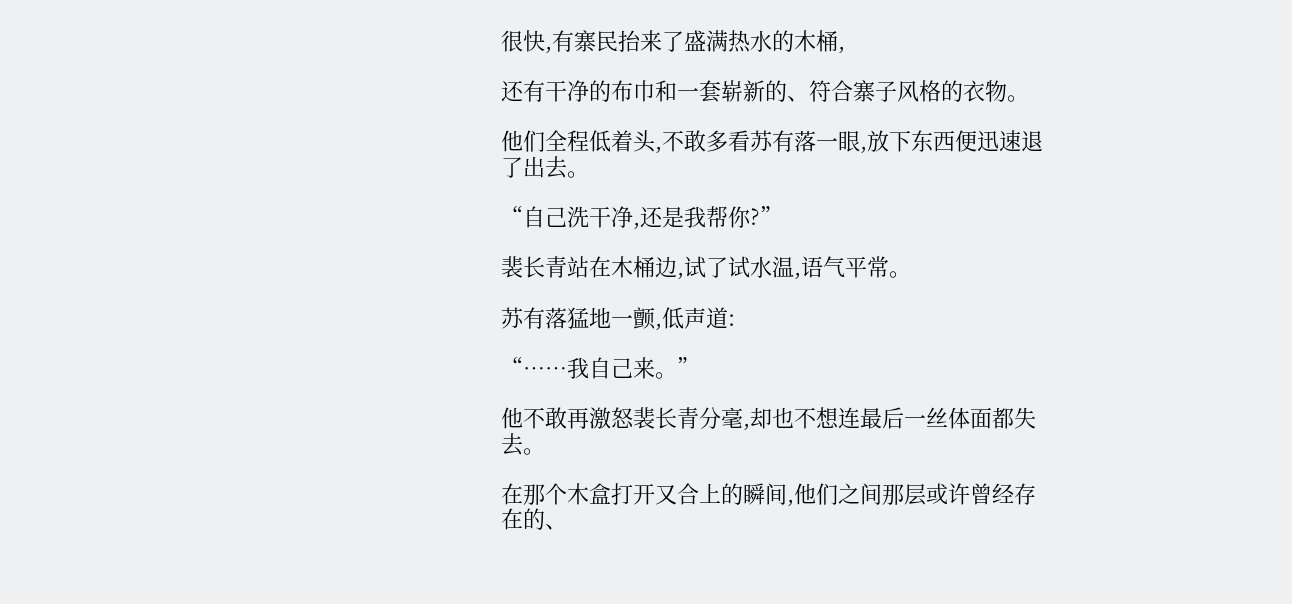很快,有寨民抬来了盛满热水的木桶,

还有干净的布巾和一套崭新的、符合寨子风格的衣物。

他们全程低着头,不敢多看苏有落一眼,放下东西便迅速退了出去。

“自己洗干净,还是我帮你?”

裴长青站在木桶边,试了试水温,语气平常。

苏有落猛地一颤,低声道:

“……我自己来。”

他不敢再激怒裴长青分毫,却也不想连最后一丝体面都失去。

在那个木盒打开又合上的瞬间,他们之间那层或许曾经存在的、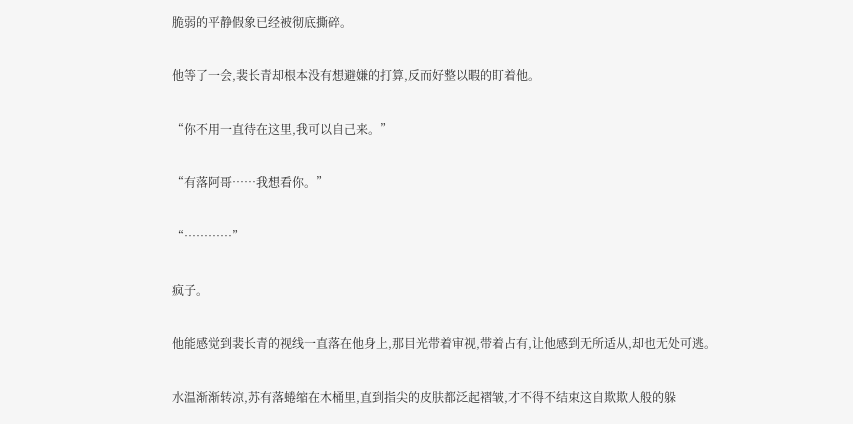脆弱的平静假象已经被彻底撕碎。

他等了一会,裴长青却根本没有想避嫌的打算,反而好整以暇的盯着他。

“你不用一直待在这里,我可以自己来。”

“有落阿哥……我想看你。”

“…………”

疯子。

他能感觉到裴长青的视线一直落在他身上,那目光带着审视,带着占有,让他感到无所适从,却也无处可逃。

水温渐渐转凉,苏有落蜷缩在木桶里,直到指尖的皮肤都泛起褶皱,才不得不结束这自欺欺人般的躲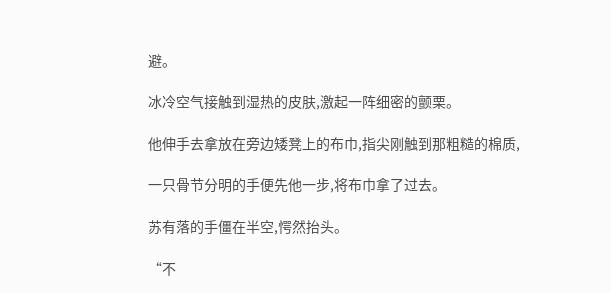避。

冰冷空气接触到湿热的皮肤,激起一阵细密的颤栗。

他伸手去拿放在旁边矮凳上的布巾,指尖刚触到那粗糙的棉质,

一只骨节分明的手便先他一步,将布巾拿了过去。

苏有落的手僵在半空,愕然抬头。

“不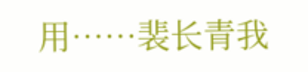用……裴长青我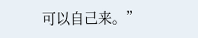可以自己来。”